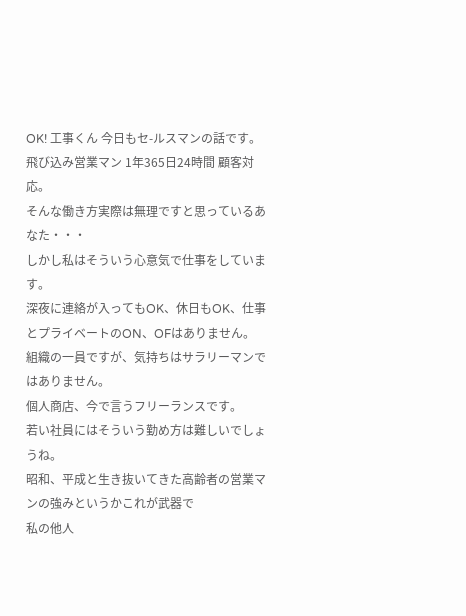OK! 工事くん 今日もセ-ルスマンの話です。
飛び込み営業マン 1年365日24時間 顧客対応。
そんな働き方実際は無理ですと思っているあなた・・・
しかし私はそういう心意気で仕事をしています。
深夜に連絡が入ってもOK、休日もOK、仕事とプライベートのON、OFはありません。
組織の一員ですが、気持ちはサラリーマンではありません。
個人商店、今で言うフリーランスです。
若い社員にはそういう勤め方は難しいでしょうね。
昭和、平成と生き抜いてきた高齢者の営業マンの強みというかこれが武器で
私の他人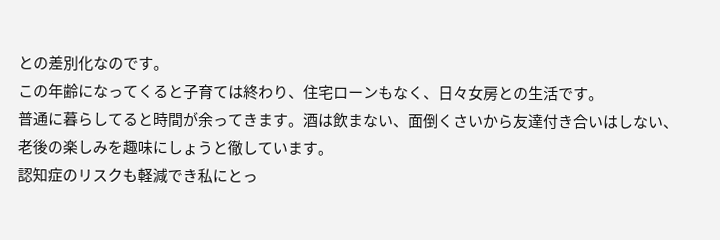との差別化なのです。
この年齢になってくると子育ては終わり、住宅ローンもなく、日々女房との生活です。
普通に暮らしてると時間が余ってきます。酒は飲まない、面倒くさいから友達付き合いはしない、
老後の楽しみを趣味にしょうと徹しています。
認知症のリスクも軽減でき私にとっ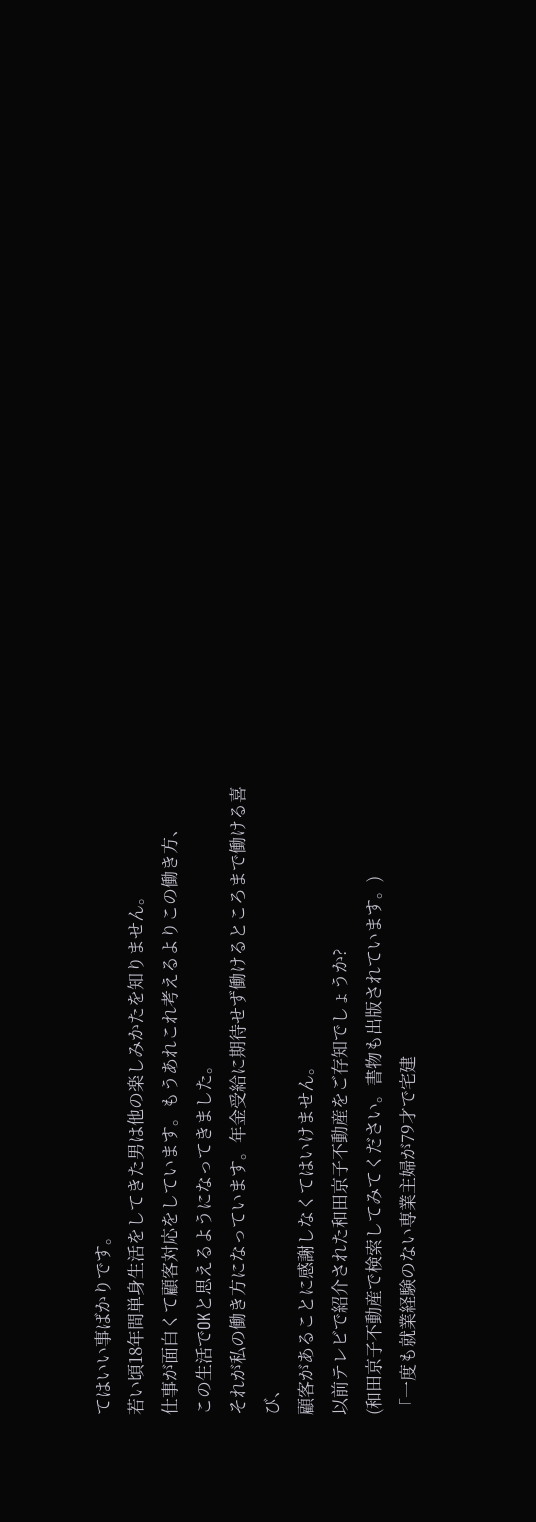てはいい事ばかりです。
若い頃18年間単身生活をしてきた男は他の楽しみかたを知りません。
仕事が面白くて顧客対応をしています。もうあれこれ考えるよりこの働き方、
この生活でOKと思えるようになってきました。
それが私の働き方になっています。年金受給に期待せず働けるところまで働ける喜び、
顧客があることに感謝しなくてはいけません。
以前テレビで紹介された和田京子不動産をご存知でしょうか?
(和田京子不動産で検索してみてください。書物も出版されています。)
「一度も就業経験のない専業主婦が79才で宅建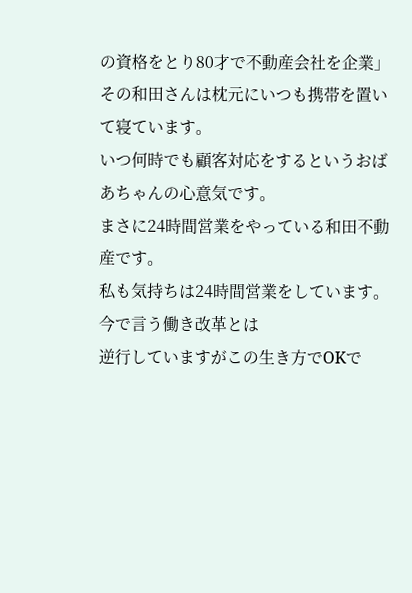の資格をとり80才で不動産会社を企業」
その和田さんは枕元にいつも携帯を置いて寝ています。
いつ何時でも顧客対応をするというおばあちゃんの心意気です。
まさに24時間営業をやっている和田不動産です。
私も気持ちは24時間営業をしています。今で言う働き改革とは
逆行していますがこの生き方でOKで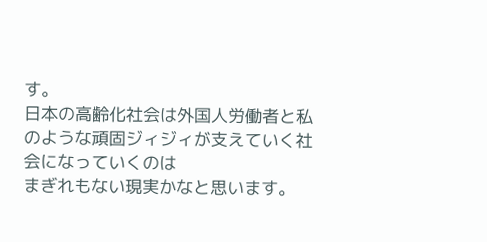す。
日本の高齢化社会は外国人労働者と私のような頑固ジィジィが支えていく社会になっていくのは
まぎれもない現実かなと思います。